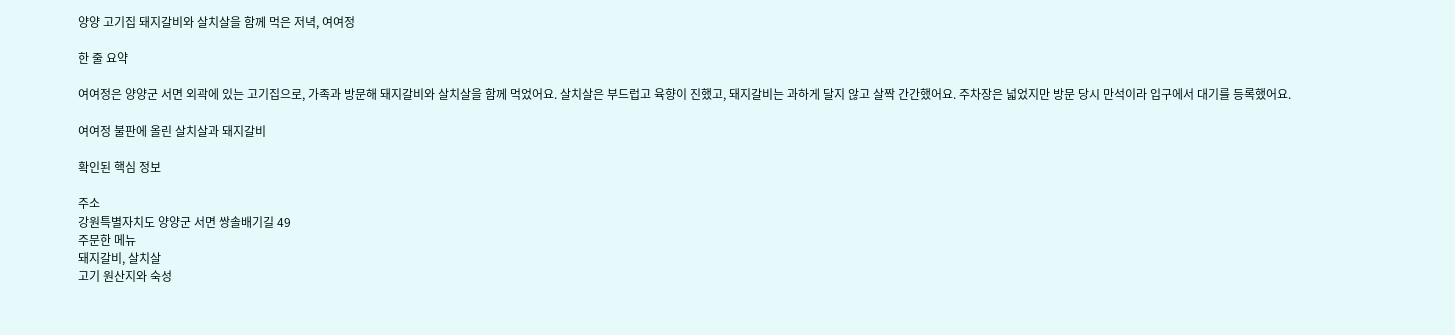양양 고기집 돼지갈비와 살치살을 함께 먹은 저녁, 여여정

한 줄 요약

여여정은 양양군 서면 외곽에 있는 고기집으로, 가족과 방문해 돼지갈비와 살치살을 함께 먹었어요. 살치살은 부드럽고 육향이 진했고, 돼지갈비는 과하게 달지 않고 살짝 간간했어요. 주차장은 넓었지만 방문 당시 만석이라 입구에서 대기를 등록했어요.

여여정 불판에 올린 살치살과 돼지갈비

확인된 핵심 정보

주소
강원특별자치도 양양군 서면 쌍솔배기길 49
주문한 메뉴
돼지갈비, 살치살
고기 원산지와 숙성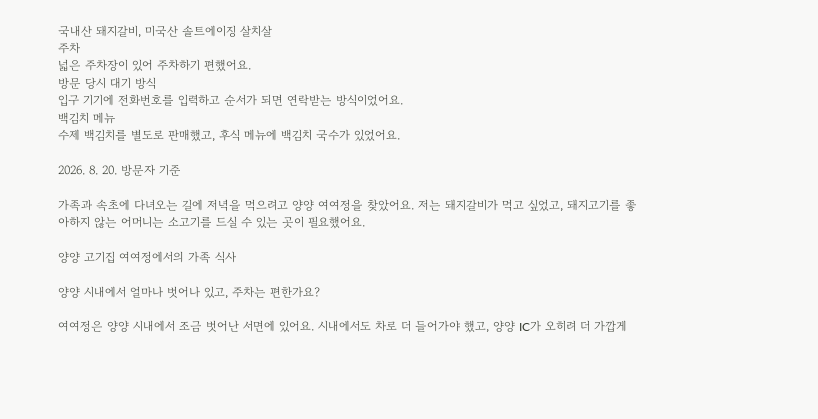국내산 돼지갈비, 미국산 솔트에이징 살치살
주차
넓은 주차장이 있어 주차하기 편했어요.
방문 당시 대기 방식
입구 기기에 전화번호를 입력하고 순서가 되면 연락받는 방식이었어요.
백김치 메뉴
수제 백김치를 별도로 판매했고, 후식 메뉴에 백김치 국수가 있었어요.

2026. 8. 20. 방문자 기준

가족과 속초에 다녀오는 길에 저녁을 먹으려고 양양 여여정을 찾았어요. 저는 돼지갈비가 먹고 싶었고, 돼지고기를 좋아하지 않는 어머니는 소고기를 드실 수 있는 곳이 필요했어요.

양양 고기집 여여정에서의 가족 식사

양양 시내에서 얼마나 벗어나 있고, 주차는 편한가요?

여여정은 양양 시내에서 조금 벗어난 서면에 있어요. 시내에서도 차로 더 들어가야 했고, 양양 IC가 오히려 더 가깝게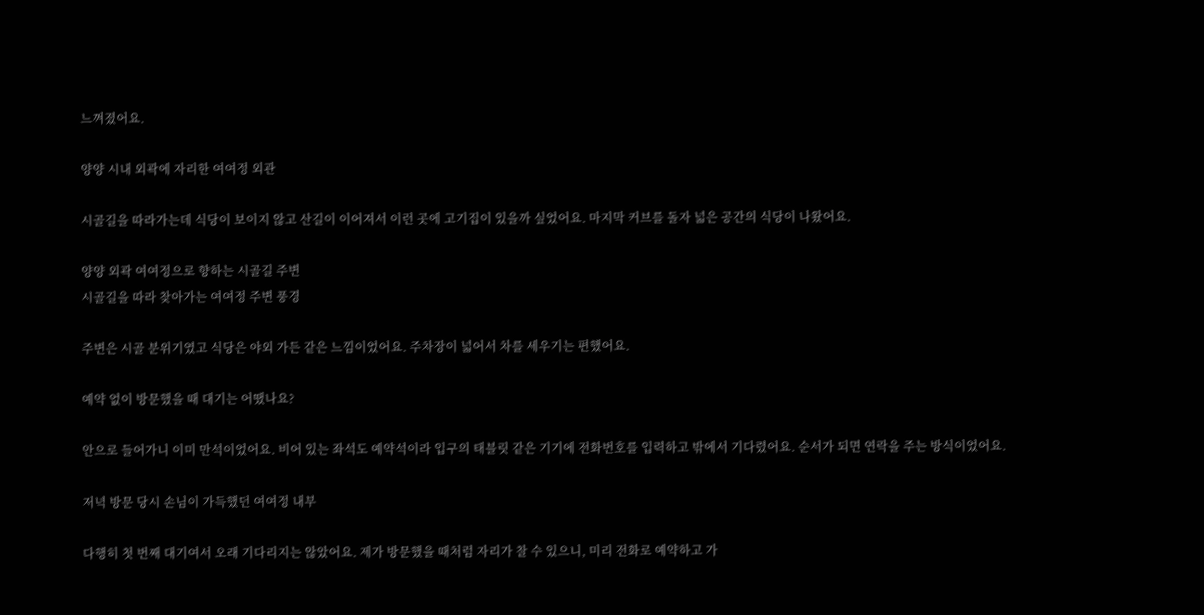느껴졌어요.

양양 시내 외곽에 자리한 여여정 외관

시골길을 따라가는데 식당이 보이지 않고 산길이 이어져서 이런 곳에 고기집이 있을까 싶었어요. 마지막 커브를 돌자 넓은 공간의 식당이 나왔어요.

양양 외곽 여여정으로 향하는 시골길 주변
시골길을 따라 찾아가는 여여정 주변 풍경

주변은 시골 분위기였고 식당은 야외 가든 같은 느낌이었어요. 주차장이 넓어서 차를 세우기는 편했어요.

예약 없이 방문했을 때 대기는 어땠나요?

안으로 들어가니 이미 만석이었어요. 비어 있는 좌석도 예약석이라 입구의 태블릿 같은 기기에 전화번호를 입력하고 밖에서 기다렸어요. 순서가 되면 연락을 주는 방식이었어요.

저녁 방문 당시 손님이 가득했던 여여정 내부

다행히 첫 번째 대기여서 오래 기다리지는 않았어요. 제가 방문했을 때처럼 자리가 찰 수 있으니, 미리 전화로 예약하고 가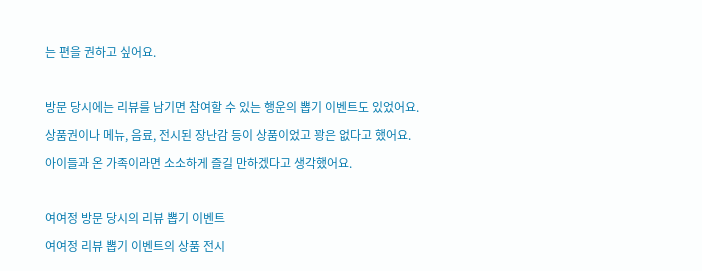는 편을 권하고 싶어요.

방문 당시에는 리뷰를 남기면 참여할 수 있는 행운의 뽑기 이벤트도 있었어요. 상품권이나 메뉴, 음료, 전시된 장난감 등이 상품이었고 꽝은 없다고 했어요. 아이들과 온 가족이라면 소소하게 즐길 만하겠다고 생각했어요.

여여정 방문 당시의 리뷰 뽑기 이벤트
여여정 리뷰 뽑기 이벤트의 상품 전시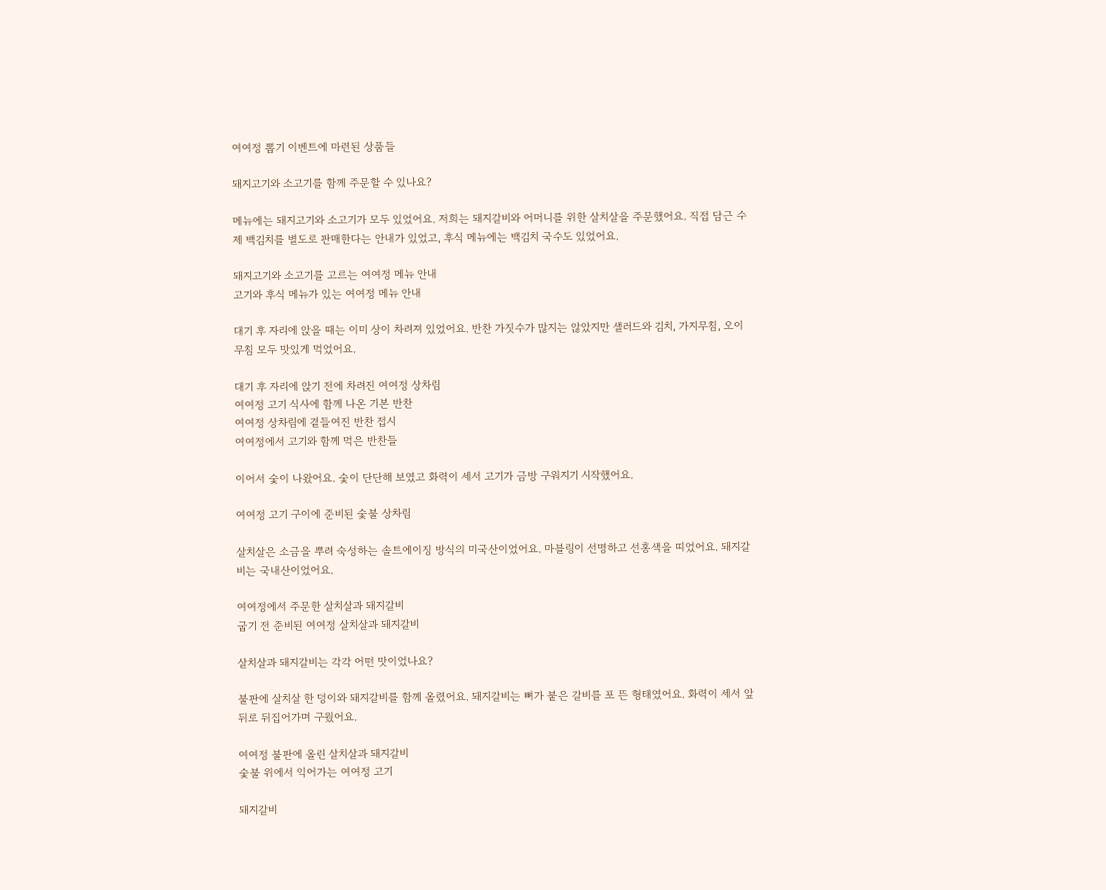여여정 뽑기 이벤트에 마련된 상품들

돼지고기와 소고기를 함께 주문할 수 있나요?

메뉴에는 돼지고기와 소고기가 모두 있었어요. 저희는 돼지갈비와 어머니를 위한 살치살을 주문했어요. 직접 담근 수제 백김치를 별도로 판매한다는 안내가 있었고, 후식 메뉴에는 백김치 국수도 있었어요.

돼지고기와 소고기를 고르는 여여정 메뉴 안내
고기와 후식 메뉴가 있는 여여정 메뉴 안내

대기 후 자리에 앉을 때는 이미 상이 차려져 있었어요. 반찬 가짓수가 많지는 않았지만 샐러드와 김치, 가지무침, 오이무침 모두 맛있게 먹었어요.

대기 후 자리에 앉기 전에 차려진 여여정 상차림
여여정 고기 식사에 함께 나온 기본 반찬
여여정 상차림에 곁들여진 반찬 접시
여여정에서 고기와 함께 먹은 반찬들

이어서 숯이 나왔어요. 숯이 단단해 보였고 화력이 세서 고기가 금방 구워지기 시작했어요.

여여정 고기 구이에 준비된 숯불 상차림

살치살은 소금을 뿌려 숙성하는 솔트에이징 방식의 미국산이었어요. 마블링이 선명하고 선홍색을 띠었어요. 돼지갈비는 국내산이었어요.

여여정에서 주문한 살치살과 돼지갈비
굽기 전 준비된 여여정 살치살과 돼지갈비

살치살과 돼지갈비는 각각 어떤 맛이었나요?

불판에 살치살 한 덩이와 돼지갈비를 함께 올렸어요. 돼지갈비는 뼈가 붙은 갈비를 포 뜬 형태였어요. 화력이 세서 앞뒤로 뒤집어가며 구웠어요.

여여정 불판에 올린 살치살과 돼지갈비
숯불 위에서 익어가는 여여정 고기

돼지갈비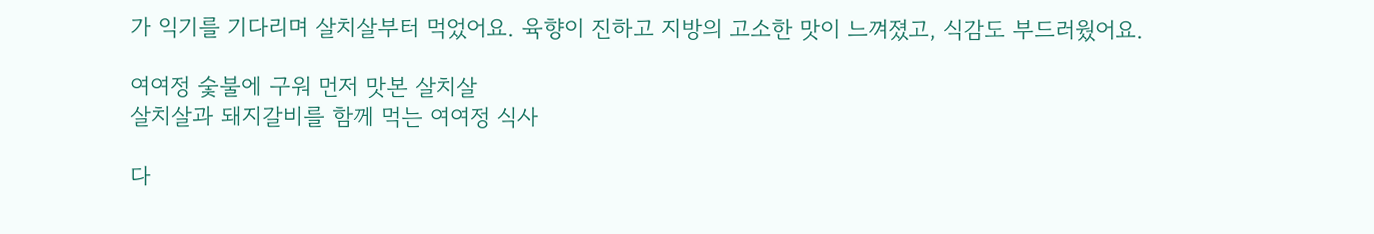가 익기를 기다리며 살치살부터 먹었어요. 육향이 진하고 지방의 고소한 맛이 느껴졌고, 식감도 부드러웠어요.

여여정 숯불에 구워 먼저 맛본 살치살
살치살과 돼지갈비를 함께 먹는 여여정 식사

다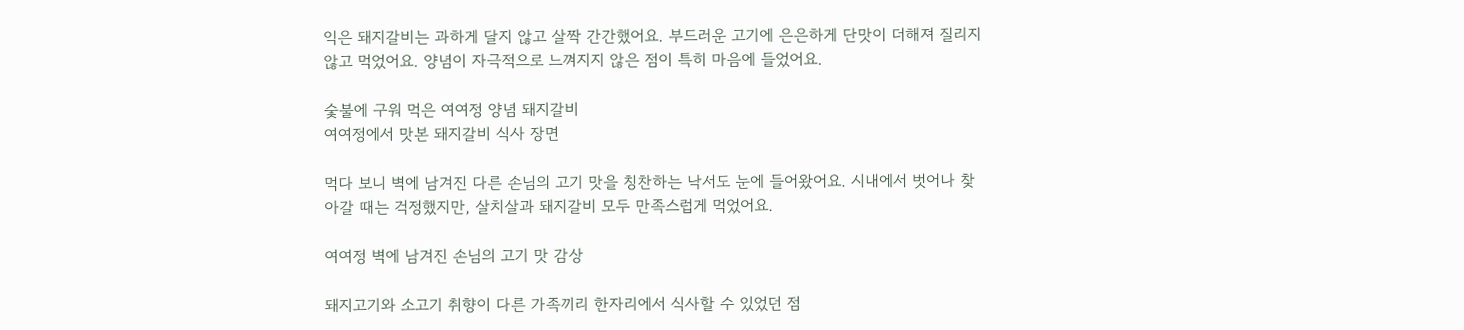익은 돼지갈비는 과하게 달지 않고 살짝 간간했어요. 부드러운 고기에 은은하게 단맛이 더해져 질리지 않고 먹었어요. 양념이 자극적으로 느껴지지 않은 점이 특히 마음에 들었어요.

숯불에 구워 먹은 여여정 양념 돼지갈비
여여정에서 맛본 돼지갈비 식사 장면

먹다 보니 벽에 남겨진 다른 손님의 고기 맛을 칭찬하는 낙서도 눈에 들어왔어요. 시내에서 벗어나 찾아갈 때는 걱정했지만, 살치살과 돼지갈비 모두 만족스럽게 먹었어요.

여여정 벽에 남겨진 손님의 고기 맛 감상

돼지고기와 소고기 취향이 다른 가족끼리 한자리에서 식사할 수 있었던 점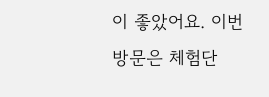이 좋았어요. 이번 방문은 체험단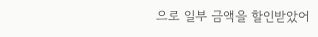으로 일부 금액을 할인받았어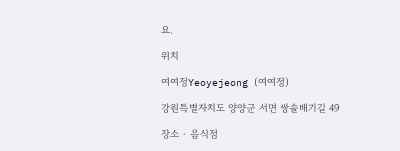요.

위치

여여정Yeoyejeong (여여정)

강원특별자치도 양양군 서면 쌍솔배기길 49

장소 · 음식점